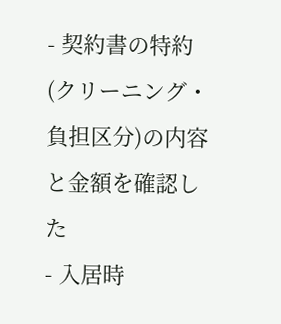- 契約書の特約(クリーニング・負担区分)の内容と金額を確認した
- 入居時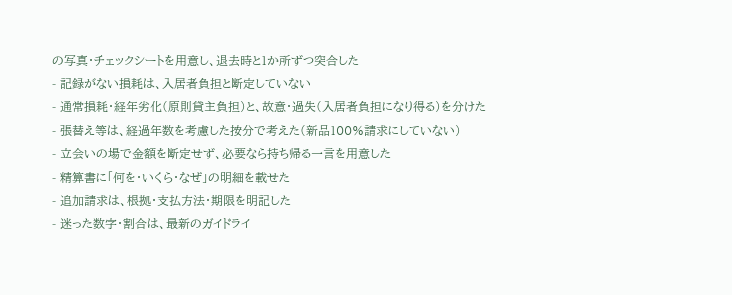の写真・チェックシートを用意し、退去時と1か所ずつ突合した
- 記録がない損耗は、入居者負担と断定していない
- 通常損耗・経年劣化(原則貸主負担)と、故意・過失(入居者負担になり得る)を分けた
- 張替え等は、経過年数を考慮した按分で考えた(新品100%請求にしていない)
- 立会いの場で金額を断定せず、必要なら持ち帰る一言を用意した
- 精算書に「何を・いくら・なぜ」の明細を載せた
- 追加請求は、根拠・支払方法・期限を明記した
- 迷った数字・割合は、最新のガイドライ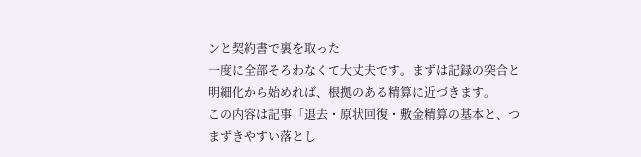ンと契約書で裏を取った
一度に全部そろわなくて大丈夫です。まずは記録の突合と明細化から始めれば、根拠のある精算に近づきます。
この内容は記事「退去・原状回復・敷金精算の基本と、つまずきやすい落とし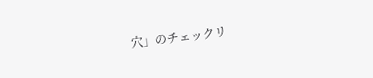穴」のチェックリ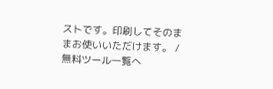ストです。印刷してそのままお使いいただけます。 / 無料ツール一覧へ